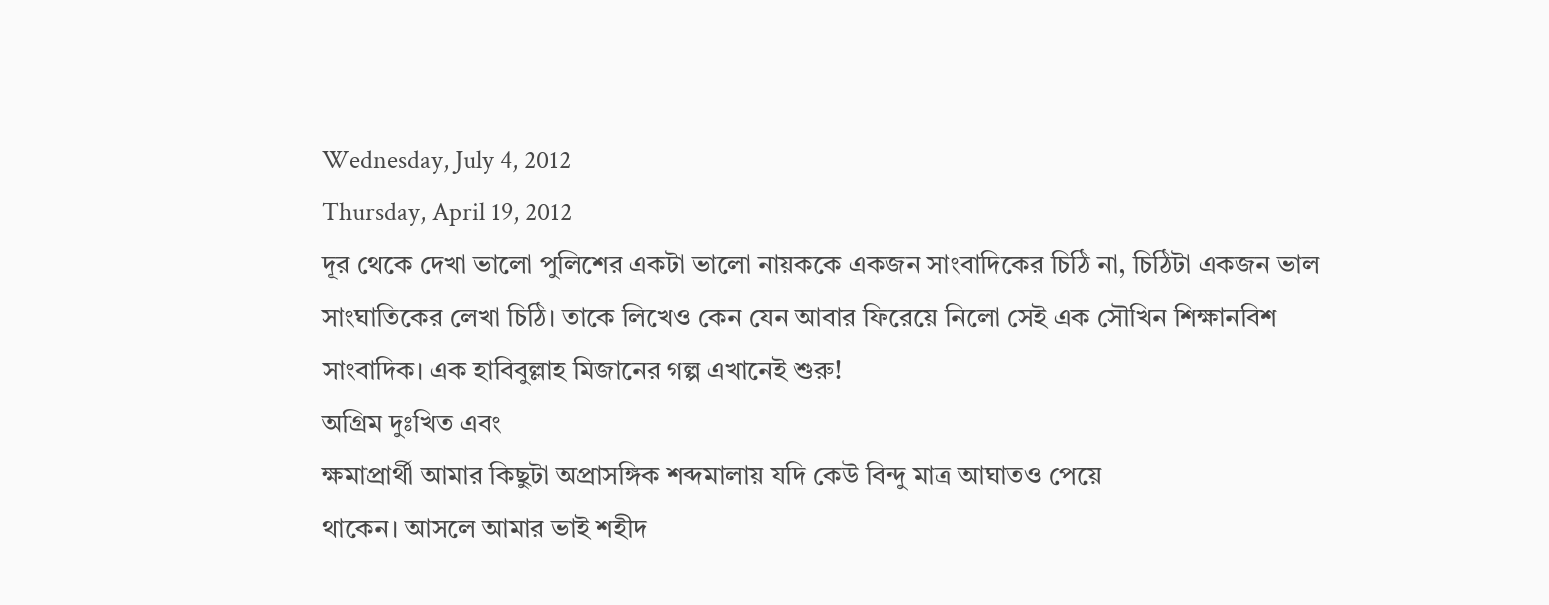Wednesday, July 4, 2012
Thursday, April 19, 2012
দূর থেকে দেখা ভালো পুলিশের একটা ভালো নায়ককে একজন সাংবাদিকের চিঠি না, চিঠিটা একজন ভাল সাংঘাতিকের লেখা চিঠি। তাকে লিখেও কেন যেন আবার ফিরেয়ে নিলো সেই এক সৌখিন শিক্ষানবিশ সাংবাদিক। এক হাবিবুল্লাহ মিজানের গল্প এখানেই শুরু!
অগ্রিম দুঃখিত এবং
ক্ষমাপ্রার্থী আমার কিছুটা অপ্রাসঙ্গিক শব্দমালায় যদি কেউ বিন্দু মাত্র আঘাতও পেয়ে
থাকেন। আসলে আমার ভাই শহীদ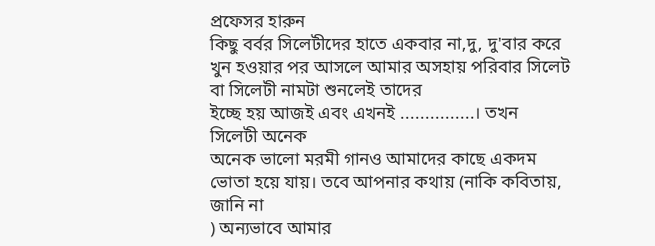প্রফেসর হারুন
কিছু বর্বর সিলেটীদের হাতে একবার না,দু, দু'বার করে খুন হওয়ার পর আসলে আমার অসহায় পরিবার সিলেট বা সিলেটী নামটা শুনলেই তাদের
ইচ্ছে হয় আজই এবং এখনই ...............। তখন সিলেটী অনেক
অনেক ভালো মরমী গানও আমাদের কাছে একদম ভোতা হয়ে যায়। তবে আপনার কথায় (নাকি কবিতায়, জানি না
) অন্যভাবে আমার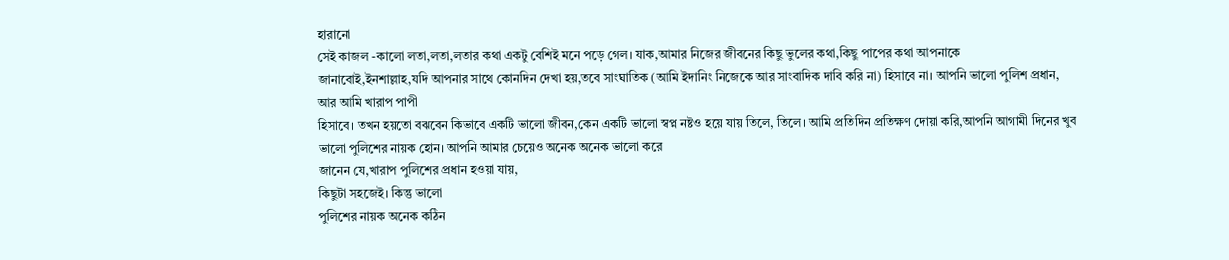হারানো
সেই কাজল -কালো লতা,লতা,লতার কথা একটু বেশিই মনে পড়ে গেল। যাক,আমার নিজের জীবনের কিছু ভুলের কথা,কিছু পাপের কথা আপনাকে
জানাবোই,ইনশাল্লাহ,যদি আপনার সাথে কোনদিন দেখা হয়,তবে সাংঘাতিক (আমি ইদানিং নিজেকে আর সাংবাদিক দাবি করি না) হিসাবে না। আপনি ভালো পুলিশ প্রধান,
আর আমি খারাপ পাপী
হিসাবে। তখন হয়তো বঝবেন কিভাবে একটি ভালো জীবন,কেন একটি ভালো স্বপ্ন নষ্টও হয়ে যায় তিলে, তিলে। আমি প্রতিদিন প্রতিক্ষণ দোয়া করি,আপনি আগামী দিনের খুব ভালো পুলিশের নায়ক হোন। আপনি আমার চেয়েও অনেক অনেক ভালো করে
জানেন যে,খারাপ পুলিশের প্রধান হওয়া যায়,
কিছুটা সহজেই। কিন্তু ভালো
পুলিশের নায়ক অনেক কঠিন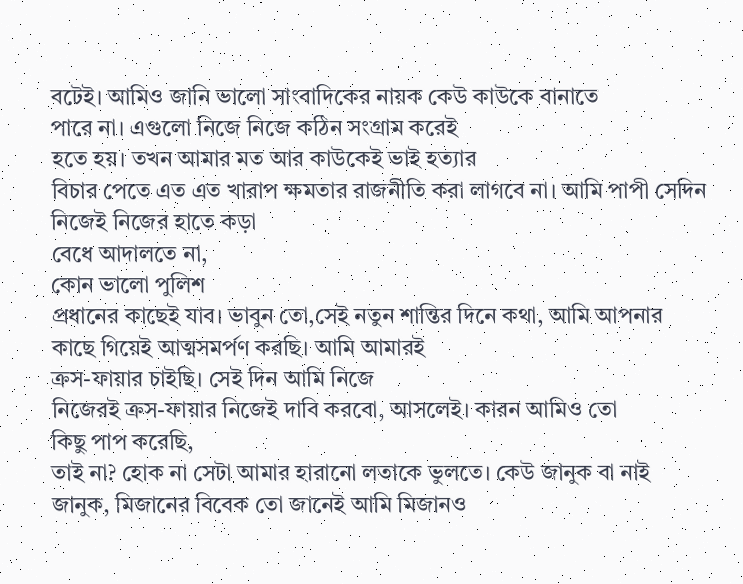বটেই। আমিও জানি ভালো সাংবাদিকের নায়ক কেউ কাউকে বানাতে
পারে না। এগুলো নিজে নিজে কঠিন সংগ্রাম করেই
হতে হয়। তখন আমার মত আর কাউকেই ভাই হত্যার
বিচার পেতে এত এত খারাপ ক্ষমতার রাজনীতি করা লাগবে না। আমি পাপী সেদিন নিজেই নিজের হাতে কড়া
বেধে আদালতে না,
কোন ভালো পুলিশ
প্রধানের কাছেই যাব। ভাবুন তো,সেই নতুন শান্তির দিনে কথা, আমি আপনার
কাছে গিয়েই আত্মসমর্পণ করছি। আমি আমারই
ক্রস-ফায়ার চাইছি। সেই দিন আমি নিজে
নিজেরই ক্রস-ফায়ার নিজেই দাবি করবো, আসলেই। কারন আমিও তো
কিছু পাপ করেছি,
তাই না? হোক না সেটা আমার হারানো লতাকে ভুলতে। কেউ জানুক বা নাই
জানুক, মিজানের বিবেক তো জানেই আমি মিজানও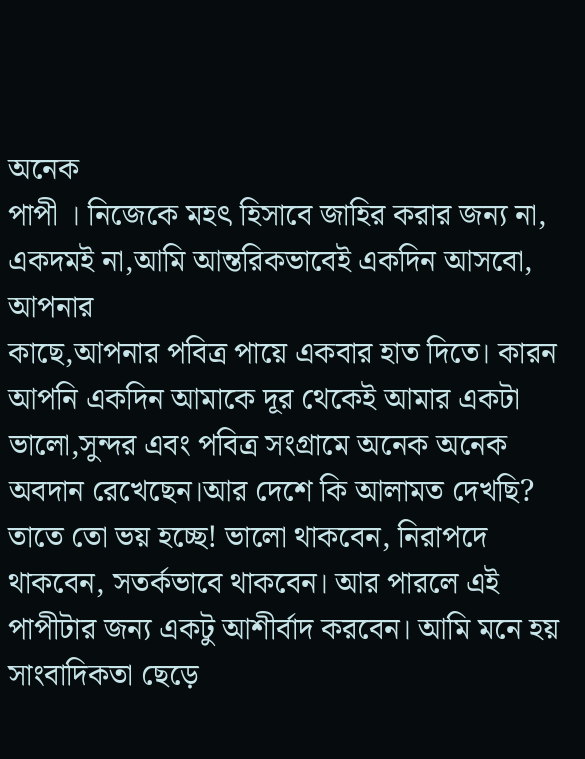অনেক
পাপী । নিজেকে মহৎ হিসাবে জাহির করার জন্য না, একদমই না,আমি আন্তরিকভাবেই একদিন আসবো, আপনার
কাছে,আপনার পবিত্র পায়ে একবার হাত দিতে। কারন আপনি একদিন আমাকে দূর থেকেই আমার একটা ভালো,সুন্দর এবং পবিত্র সংগ্রামে অনেক অনেক অবদান রেখেছেন।আর দেশে কি আলামত দেখছি? তাতে তো ভয় হচ্ছে! ভালো থাকবেন, নিরাপদে থাকবেন, সতর্কভাবে থাকবেন। আর পারলে এই
পাপীটার জন্য একটু আশীর্বাদ করবেন। আমি মনে হয়
সাংবাদিকতা ছেড়ে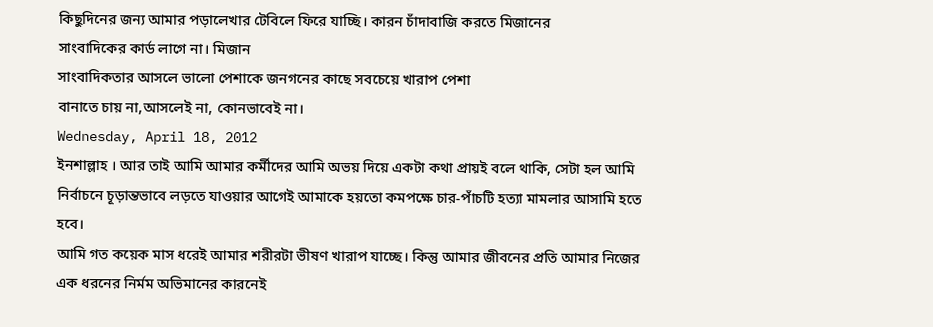কিছুদিনের জন্য আমার পড়ালেখার টেবিলে ফিরে যাচ্ছি। কারন চাঁদাবাজি করতে মিজানের
সাংবাদিকের কার্ড লাগে না। মিজান
সাংবাদিকতার আসলে ভালো পেশাকে জনগনের কাছে সবচেয়ে খারাপ পেশা
বানাতে চায় না,আসলেই না, কোনভাবেই না।
Wednesday, April 18, 2012
ইনশাল্লাহ । আর তাই আমি আমার কর্মীদের আমি অভয় দিয়ে একটা কথা প্রায়ই বলে থাকি, সেটা হল আমি নির্বাচনে চূড়ান্তভাবে লড়তে যাওয়ার আগেই আমাকে হয়তো কমপক্ষে চার-পাঁচটি হত্যা মামলার আসামি হতে হবে।
আমি গত কয়েক মাস ধরেই আমার শরীরটা ভীষণ খারাপ যাচ্ছে। কিন্তু আমার জীবনের প্রতি আমার নিজের এক ধরনের নির্মম অভিমানের কারনেই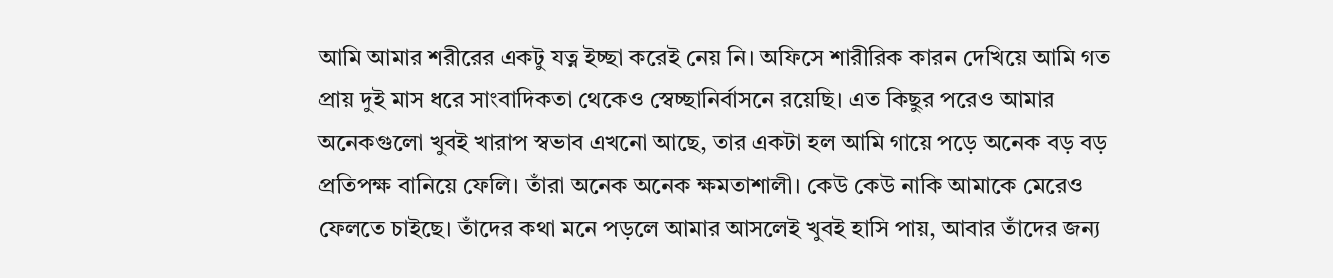আমি আমার শরীরের একটু যত্ন ইচ্ছা করেই নেয় নি। অফিসে শারীরিক কারন দেখিয়ে আমি গত প্রায় দুই মাস ধরে সাংবাদিকতা থেকেও স্বেচ্ছানির্বাসনে রয়েছি। এত কিছুর পরেও আমার অনেকগুলো খুবই খারাপ স্বভাব এখনো আছে, তার একটা হল আমি গায়ে পড়ে অনেক বড় বড় প্রতিপক্ষ বানিয়ে ফেলি। তাঁরা অনেক অনেক ক্ষমতাশালী। কেউ কেউ নাকি আমাকে মেরেও ফেলতে চাইছে। তাঁদের কথা মনে পড়লে আমার আসলেই খুবই হাসি পায়, আবার তাঁদের জন্য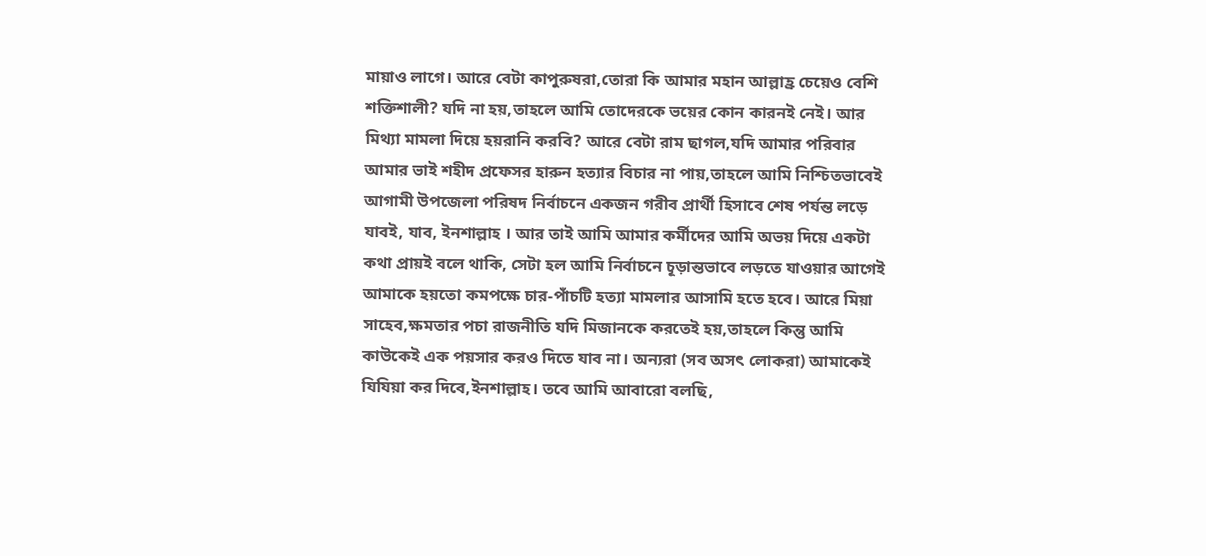মায়াও লাগে। আরে বেটা কাপুরুষরা,তোরা কি আমার মহান আল্লাহ্র চেয়েও বেশি শক্তিশালী? যদি না হয়,তাহলে আমি তোদেরকে ভয়ের কোন কারনই নেই। আর মিথ্যা মামলা দিয়ে হয়রানি করবি? আরে বেটা রাম ছাগল,যদি আমার পরিবার আমার ভাই শহীদ প্রফেসর হারুন হত্যার বিচার না পায়,তাহলে আমি নিশ্চিতভাবেই আগামী উপজেলা পরিষদ নির্বাচনে একজন গরীব প্রার্থী হিসাবে শেষ পর্যন্ত লড়ে যাবই, যাব, ইনশাল্লাহ । আর তাই আমি আমার কর্মীদের আমি অভয় দিয়ে একটা কথা প্রায়ই বলে থাকি, সেটা হল আমি নির্বাচনে চূড়ান্তভাবে লড়তে যাওয়ার আগেই আমাকে হয়তো কমপক্ষে চার-পাঁচটি হত্যা মামলার আসামি হতে হবে। আরে মিয়া সাহেব,ক্ষমতার পচা রাজনীতি যদি মিজানকে করতেই হয়,তাহলে কিন্তু আমি কাউকেই এক পয়সার করও দিতে যাব না। অন্যরা (সব অসৎ লোকরা) আমাকেই যিযিয়া কর দিবে,ইনশাল্লাহ। তবে আমি আবারো বলছি,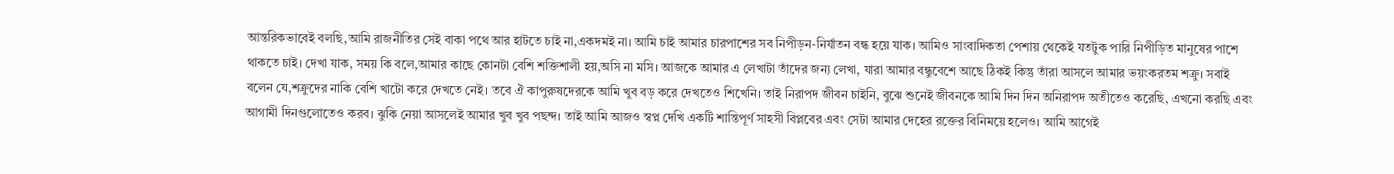আন্তরিকভাবেই বলছি,আমি রাজনীতির সেই বাকা পথে আর হাটতে চাই না,একদমই না। আমি চাই আমার চারপাশের সব নিপীড়ন-নির্যাতন বন্ধ হয়ে যাক। আমিও সাংবাদিকতা পেশায় থেকেই যতটুক পারি নিপীড়িত মানুষের পাশে থাকতে চাই। দেখা যাক, সময় কি বলে,আমার কাছে কোনটা বেশি শক্তিশালী হয়,অসি না মসি। আজকে আমার এ লেখাটা তাঁদের জন্য লেখা, যারা আমার বন্ধুবেশে আছে ঠিকই কিন্তু তাঁরা আসলে আমার ভয়ংকরতম শক্রু। সবাই বলেন যে,শক্রুদের নাকি বেশি খাটো করে দেখতে নেই। তবে ঐ কাপুরুষদেরকে আমি খুব বড় করে দেখতেও শিখেনি। তাই নিরাপদ জীবন চাইনি, বুঝে শুনেই জীবনকে আমি দিন দিন অনিরাপদ অতীতেও করেছি, এখনো করছি এবং আগামী দিনগুলোতেও করব। ঝুকি নেয়া আসলেই আমার খুব খুব পছন্দ। তাই আমি আজও স্বপ্ন দেখি একটি শান্তিপূর্ণ সাহসী বিপ্লবের এবং সেটা আমার দেহের রক্তের বিনিময়ে হলেও। আমি আগেই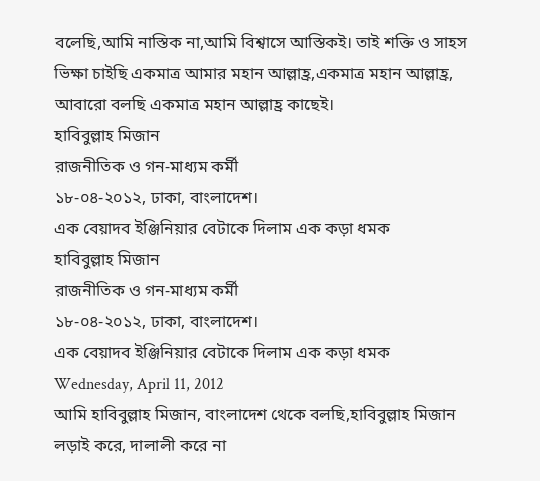বলেছি,আমি নাস্তিক না,আমি বিশ্বাসে আস্তিকই। তাই শক্তি ও সাহস ভিক্ষা চাইছি একমাত্র আমার মহান আল্লাহ্র,একমাত্র মহান আল্লাহ্র, আবারো বলছি একমাত্র মহান আল্লাহ্র কাছেই।
হাবিবুল্লাহ মিজান
রাজনীতিক ও গন-মাধ্যম কর্মী
১৮-০৪-২০১২, ঢাকা, বাংলাদেশ।
এক বেয়াদব ইঞ্জিনিয়ার বেটাকে দিলাম এক কড়া ধমক
হাবিবুল্লাহ মিজান
রাজনীতিক ও গন-মাধ্যম কর্মী
১৮-০৪-২০১২, ঢাকা, বাংলাদেশ।
এক বেয়াদব ইঞ্জিনিয়ার বেটাকে দিলাম এক কড়া ধমক
Wednesday, April 11, 2012
আমি হাবিবুল্লাহ মিজান, বাংলাদেশ থেকে বলছি,হাবিবুল্লাহ মিজান লড়াই করে, দালালী করে না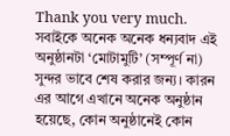Thank you very much. সবাইকে অনেক অনেক ধন্যবাদ এই অনুষ্ঠানটা ‘মোটামুটি’ (সম্পূর্ণ না) সুন্দর ভাবে শেষ করার জন্য। কারন এর আগে এখানে অনেক অনুষ্ঠান হয়েছে, কোন অনুষ্ঠানেই কোন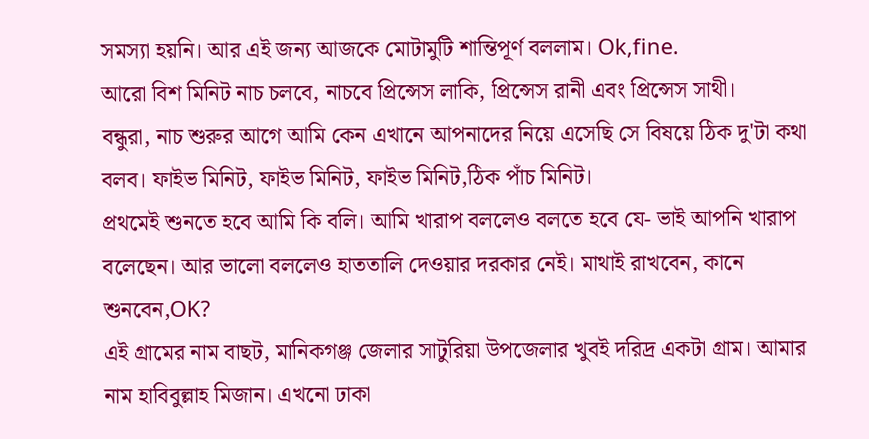সমস্যা হয়নি। আর এই জন্য আজকে মোটামুটি শান্তিপূর্ণ বললাম। Ok,fine.
আরো বিশ মিনিট নাচ চলবে, নাচবে প্রিন্সেস লাকি, প্রিন্সেস রানী এবং প্রিন্সেস সাথী।
বন্ধুরা, নাচ শুরুর আগে আমি কেন এখানে আপনাদের নিয়ে এসেছি সে বিষয়ে ঠিক দু'টা কথা বলব। ফাইভ মিনিট, ফাইভ মিনিট, ফাইভ মিনিট,ঠিক পাঁচ মিনিট।
প্রথমেই শুনতে হবে আমি কি বলি। আমি খারাপ বললেও বলতে হবে যে- ভাই আপনি খারাপ বলেছেন। আর ভালো বললেও হাততালি দেওয়ার দরকার নেই। মাথাই রাখবেন, কানে শুনবেন,OK?
এই গ্রামের নাম বাছট, মানিকগঞ্জ জেলার সাটুরিয়া উপজেলার খুবই দরিদ্র একটা গ্রাম। আমার নাম হাবিবুল্লাহ মিজান। এখনো ঢাকা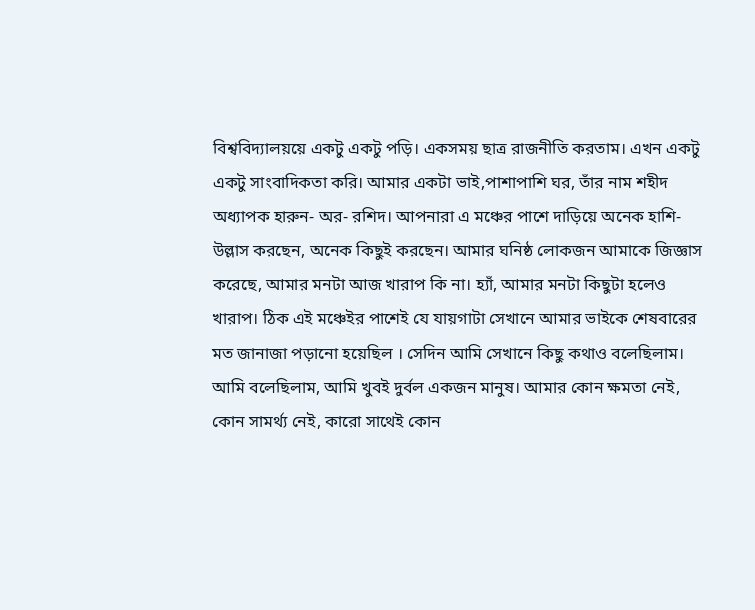বিশ্ববিদ্যালয়য়ে একটু একটু পড়ি। একসময় ছাত্র রাজনীতি করতাম। এখন একটু একটু সাংবাদিকতা করি। আমার একটা ভাই,পাশাপাশি ঘর, তাঁর নাম শহীদ অধ্যাপক হারুন- অর- রশিদ। আপনারা এ মঞ্চের পাশে দাড়িয়ে অনেক হাশি-উল্লাস করছেন, অনেক কিছুই করছেন। আমার ঘনিষ্ঠ লোকজন আমাকে জিজ্ঞাস করেছে, আমার মনটা আজ খারাপ কি না। হ্যাঁ, আমার মনটা কিছুটা হলেও খারাপ। ঠিক এই মঞ্চেইর পাশেই যে যায়গাটা সেখানে আমার ভাইকে শেষবারের মত জানাজা পড়ানো হয়েছিল । সেদিন আমি সেখানে কিছু কথাও বলেছিলাম। আমি বলেছিলাম, আমি খুবই দুর্বল একজন মানুষ। আমার কোন ক্ষমতা নেই, কোন সামর্থ্য নেই, কারো সাথেই কোন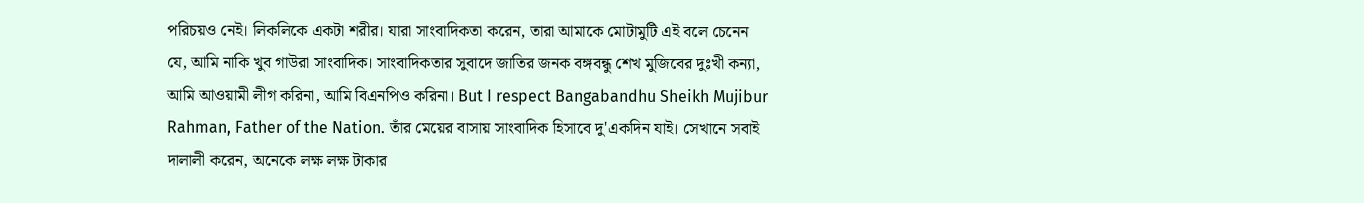পরিচয়ও নেই। লিকলিকে একটা শরীর। যারা সাংবাদিকতা করেন, তারা আমাকে মোটামুটি এই বলে চেনেন যে, আমি নাকি খুব গাউরা সাংবাদিক। সাংবাদিকতার সুবাদে জাতির জনক বঙ্গবন্ধু শেখ মুজিবের দুঃখী কন্যা, আমি আওয়ামী লীগ করিনা, আমি বিএনপিও করিনা। But I respect Bangabandhu Sheikh Mujibur Rahman, Father of the Nation. তাঁর মেয়ের বাসায় সাংবাদিক হিসাবে দু'একদিন যাই। সেখানে সবাই দালালী করেন, অনেকে লক্ষ লক্ষ টাকার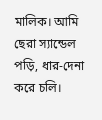মালিক। আমি ছেরা স্যান্ডেল পড়ি, ধার-দেনা করে চলি।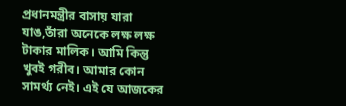প্রধানমন্ত্রীর বাসায় যারা যাঙ,তাঁরা অনেকে লক্ষ লক্ষ টাকার মালিক। আমি কিন্তু খুবই গরীব। আমার কোন সামর্থ্য নেই। এই যে আজকের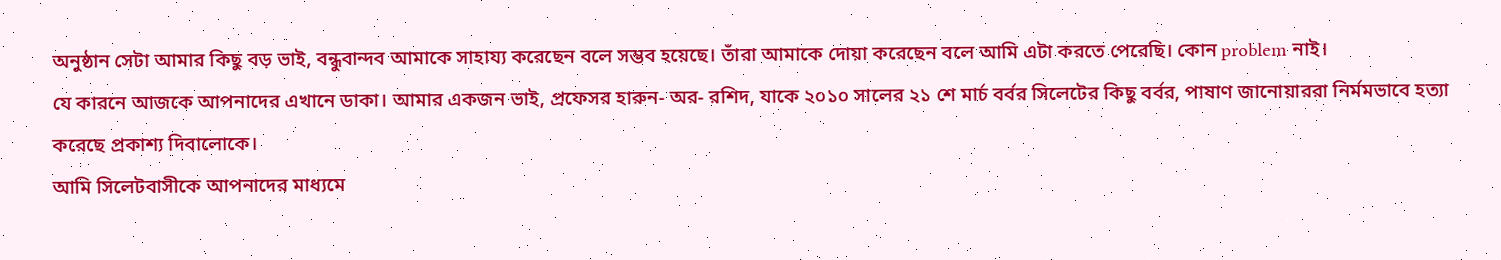অনুষ্ঠান সেটা আমার কিছু বড় ভাই, বন্ধুবান্দব আমাকে সাহায্য করেছেন বলে সম্ভব হয়েছে। তাঁরা আমাকে দোয়া করেছেন বলে আমি এটা করতে পেরেছি। কোন problem নাই।
যে কারনে আজকে আপনাদের এখানে ডাকা। আমার একজন ভাই, প্রফেসর হারুন- অর- রশিদ, যাকে ২০১০ সালের ২১ শে মার্চ বর্বর সিলেটের কিছু বর্বর, পাষাণ জানোয়াররা নির্মমভাবে হত্যা করেছে প্রকাশ্য দিবালোকে।
আমি সিলেটবাসীকে আপনাদের মাধ্যমে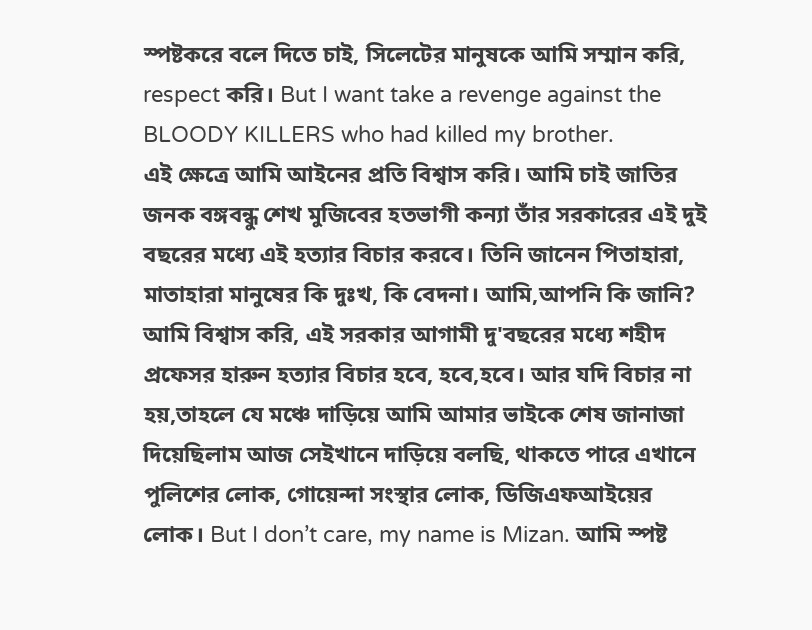স্পষ্টকরে বলে দিতে চাই, সিলেটের মানুষকে আমি সম্মান করি, respect করি। But I want take a revenge against the BLOODY KILLERS who had killed my brother.
এই ক্ষেত্রে আমি আইনের প্রতি বিশ্বাস করি। আমি চাই জাতির জনক বঙ্গবন্ধু শেখ মুজিবের হতভাগী কন্যা তাঁর সরকারের এই দুই বছরের মধ্যে এই হত্যার বিচার করবে। তিনি জানেন পিতাহারা, মাতাহারা মানুষের কি দুঃখ, কি বেদনা। আমি,আপনি কি জানি?
আমি বিশ্বাস করি, এই সরকার আগামী দু'বছরের মধ্যে শহীদ প্রফেসর হারুন হত্যার বিচার হবে, হবে,হবে। আর যদি বিচার না হয়,তাহলে যে মঞ্চে দাড়িয়ে আমি আমার ভাইকে শেষ জানাজা দিয়েছিলাম আজ সেইখানে দাড়িয়ে বলছি, থাকতে পারে এখানে পুলিশের লোক, গোয়েন্দা সংস্থার লোক, ডিজিএফআইয়ের লোক। But I don’t care, my name is Mizan. আমি স্পষ্ট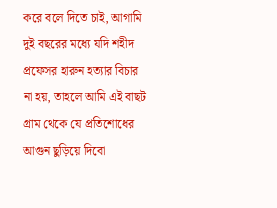করে বলে দিতে চাই, আগামি দুই বছরের মধ্যে যদি শহীদ প্রফেসর হারুন হত্যার বিচার না হয়, তাহলে আমি এই বাছট গ্রাম থেকে যে প্রতিশোধের আগুন ছুড়িয়ে দিবো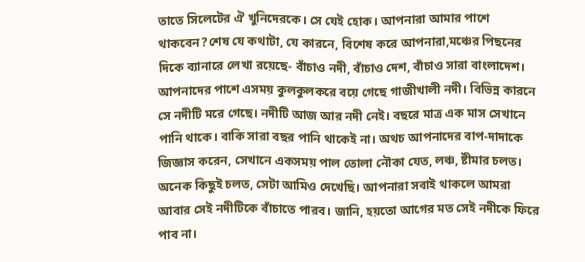তাতে সিলেটের ঐ খুনিদেরকে। সে যেই হোক। আপনারা আমার পাশে থাকবেন?শেষ যে কথাটা, যে কারনে, বিশেষ করে আপনারা,মঞ্চের পিছনের দিকে ব্যানারে লেখা রয়েছে- বাঁচাও নদী, বাঁচাও দেশ, বাঁচাও সারা বাংলাদেশ। আপনাদের পাশে এসময় কুলকুলকরে বয়ে গেছে গাজীখালী নদী। বিভিন্ন কারনে সে নদীটি মরে গেছে। নদীটি আজ আর নদী নেই। বছরে মাত্র এক মাস সেখানে পানি থাকে। বাকি সারা বছর পানি থাকেই না। অথচ আপনাদের বাপ-দাদাকে জিজ্ঞাস করেন, সেখানে একসময় পাল তোলা নৌকা যেত, লঞ্চ, ষ্টীমার চলত। অনেক কিছুই চলত, সেটা আমিও দেখেছি। আপনারা সবাই থাকলে আমরা আবার সেই নদীটিকে বাঁচাতে পারব। জানি, হয়তো আগের মত সেই নদীকে ফিরে পাব না।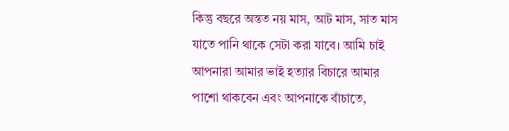কিন্তু বছরে অন্তত নয় মাস, আট মাস, সাত মাস যাতে পানি থাকে সেটা করা যাবে। আমি চাই আপনারা আমার ভাই হত্যার বিচারে আমার পাশো থাকবেন এবং আপনাকে বাঁচাতে,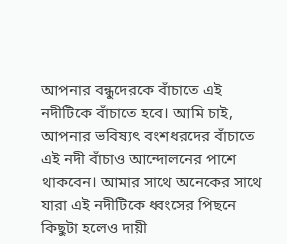আপনার বন্ধুদেরকে বাঁচাতে এই নদীটিকে বাঁচাতে হবে। আমি চাই, আপনার ভবিষ্যৎ বংশধরদের বাঁচাতে এই নদী বাঁচাও আন্দোলনের পাশে থাকবেন। আমার সাথে অনেকের সাথে যারা এই নদীটিকে ধ্বংসের পিছনে কিছুটা হলেও দায়ী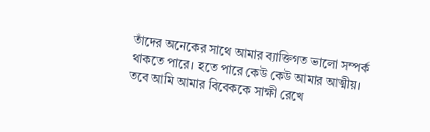তাঁদের অনেকের সাথে আমার ব্যাক্তিগত ভালো সম্পর্ক থাকতে পারে। হতে পারে কেউ কেউ আমার আত্মীয়। তবে আমি আমার বিবেককে সাক্ষী রেখে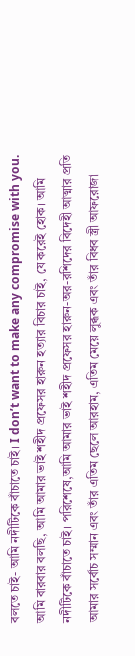বলতে চাই- আমি নদীটিকে বাঁচাতে চাই। I don’t want to make any compromise with you. আমি বারবার বলছি, আমি আমার ভাই শহীদ প্রফেসর হারুন হত্যার বিচার চাই, যে করেই হোক। আমি নদীটিকে বাঁচাতে চাই। পরিশেষে,আমি আমার ভাই শহীদ প্রফেসর হারুন-অর-রশিদের বিদেহী আত্মার প্রতি আমার সর্বোচ সম্মান এবং তাঁর এতিম ছেলে আরহাম, এতিম মেয়ে লুব্ধক এবং তাঁর বিধব স্ত্রী আফরোজা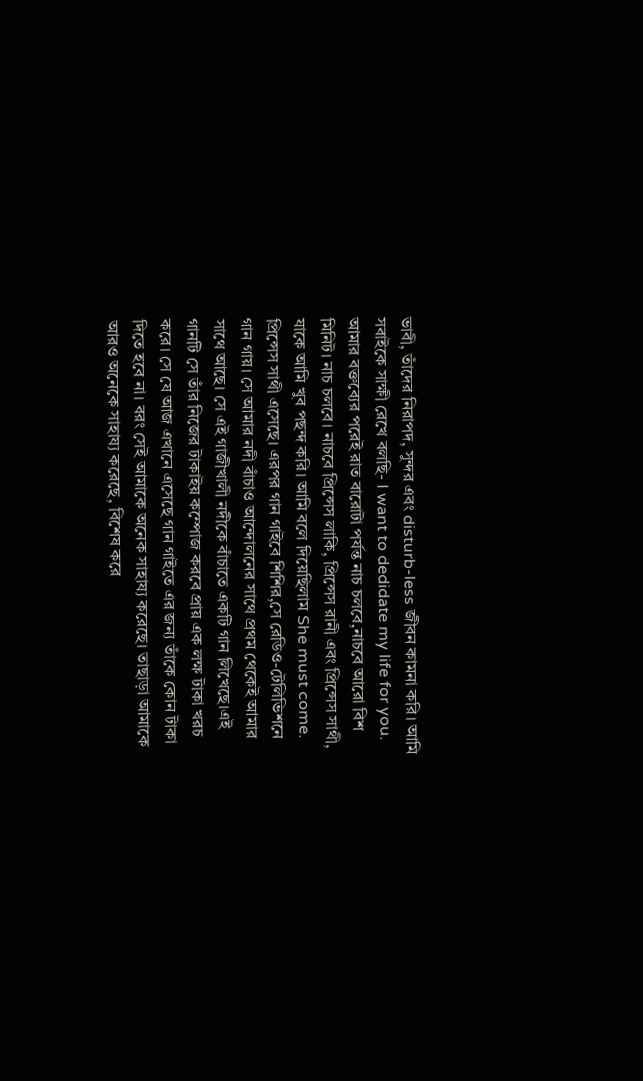ভাবী, তাঁদের নিরাপদ, সুন্দর এবং disturb-less জীবন কামনা করি। আমি সবাইকে সাক্ষী রেখে বলছি- I want to dedidate my life for you. আমার বক্তব্যের পরেই রাত বারোটা পর্যন্ত নাচ চলবে,নাচবে আরো বিশ মিনিট। নাচ চলবে। নাচবে প্রিন্সেস লাকি, প্রিন্সেস রানী এবং প্রিন্সেস সাথী, যাকে আমি খুব পছন্দ করি। আমি বলে দিয়েছিলাম She must come. প্রিন্সেস সাথী এসেছে। এরপর গান গাইবে শিশির,সে রেডিও-টেলিভিশনে গান গায়। সে আমার নদী বাঁচাও আন্দোলনের সাথে প্রথম থেকেই আমার সাথে আছে। সে এই গাজীখালী নদীকে বাঁচাতে একটি গান লিখেছে।এই গানটি সে তাঁর নিজের টাকাইয় কম্পোজ করবে প্রায় এক লক্ষ টাকা খরচ করে। সে যে আজ এখানে এসেছে গান গাইতে এর জন্য তাঁকে কোন টাকা দিতে হবে না। বরং সেই আমাকে অনেক সাহায্য করেছে। তাছাড়া আমাকে আরও অনেকে সাহায্য করেছে, বিশেষ করে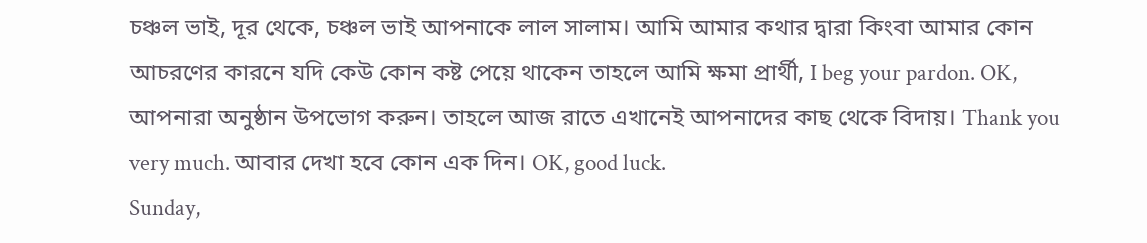চঞ্চল ভাই, দূর থেকে, চঞ্চল ভাই আপনাকে লাল সালাম। আমি আমার কথার দ্বারা কিংবা আমার কোন আচরণের কারনে যদি কেউ কোন কষ্ট পেয়ে থাকেন তাহলে আমি ক্ষমা প্রার্থী, I beg your pardon. OK, আপনারা অনুষ্ঠান উপভোগ করুন। তাহলে আজ রাতে এখানেই আপনাদের কাছ থেকে বিদায়। Thank you very much. আবার দেখা হবে কোন এক দিন। OK, good luck.
Sunday,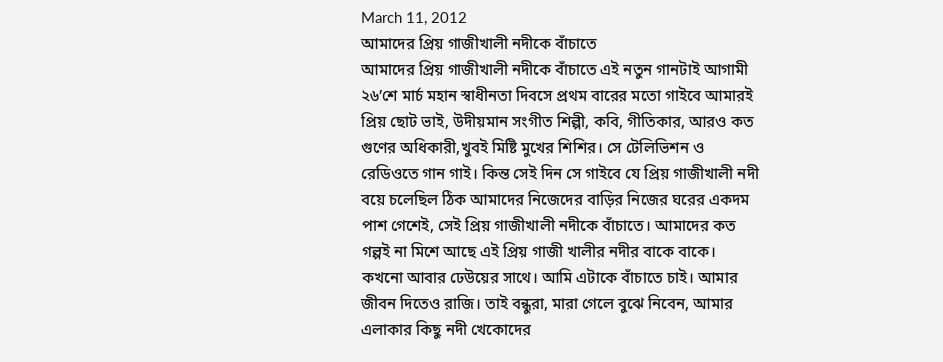March 11, 2012
আমাদের প্রিয় গাজীখালী নদীকে বাঁচাতে
আমাদের প্রিয় গাজীখালী নদীকে বাঁচাতে এই নতুন গানটাই আগামী ২৬’শে মার্চ মহান স্বাধীনতা দিবসে প্রথম বারের মতো গাইবে আমারই প্রিয় ছোট ভাই, উদীয়মান সংগীত শিল্পী, কবি, গীতিকার, আরও কত গুণের অধিকারী,খুবই মিষ্টি মুখের শিশির। সে টেলিভিশন ও রেডিওতে গান গাই। কিন্ত সেই দিন সে গাইবে যে প্রিয় গাজীখালী নদী বয়ে চলেছিল ঠিক আমাদের নিজেদের বাড়ির নিজের ঘরের একদম পাশ গেশেই, সেই প্রিয় গাজীখালী নদীকে বাঁচাতে। আমাদের কত গল্পই না মিশে আছে এই প্রিয় গাজী খালীর নদীর বাকে বাকে। কখনো আবার ঢেউয়ের সাথে। আমি এটাকে বাঁচাতে চাই। আমার জীবন দিতেও রাজি। তাই বন্ধুরা, মারা গেলে বুঝে নিবেন, আমার এলাকার কিছু নদী খেকোদের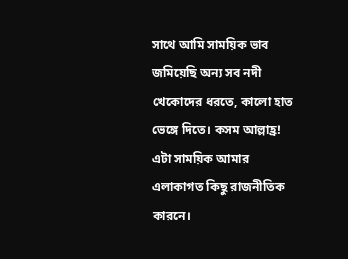সাথে আমি সাময়িক ভাব জমিয়েছি অন্য সব নদী খেকোদের ধরতে, কালো হাত ভেঙ্গে দিতে। কসম আল্লাহ্র! এটা সাময়িক আমার এলাকাগত কিছু রাজনীতিক কারনে।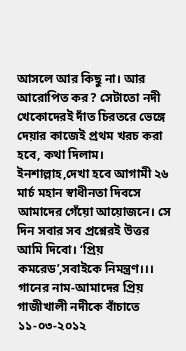আসলে আর কিছু না। আর আরোপিত কর? সেটাতো নদী খেকোদেরই দাঁত চিরতরে ভেঙ্গে দেয়ার কাজেই প্রথম খরচ করা হবে, কথা দিলাম। ইনশাল্লাহ,দেখা হবে আগামী ২৬ মার্চ মহান স্বাধীনতা দিবসে আমাদের গেঁয়ো আয়োজনে। সে দিন সবার সব প্রশ্নেরই উত্তর আমি দিবো। ‘প্রিয় কমরেড’,সবাইকে নিমন্ত্রণ।।।
গানের নাম-আমাদের প্রিয় গাজীখালী নদীকে বাঁচাতে
১১-০৩-২০১২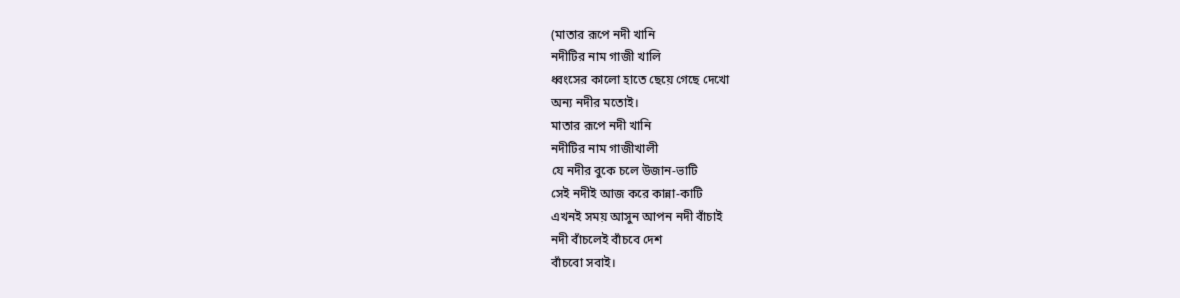(মাতার রূপে নদী খানি
নদীটির নাম গাজী খালি
ধ্বংসের কালো হাতে ছেয়ে গেছে দেখো
অন্য নদীর মতোই।
মাতার রূপে নদী খানি
নদীটির নাম গাজীখালী
যে নদীর বুকে চলে উজান-ভাটি
সেই নদীই আজ করে কান্না-কাটি
এখনই সময় আসুন আপন নদী বাঁচাই
নদী বাঁচলেই বাঁচবে দেশ
বাঁচবো সবাই।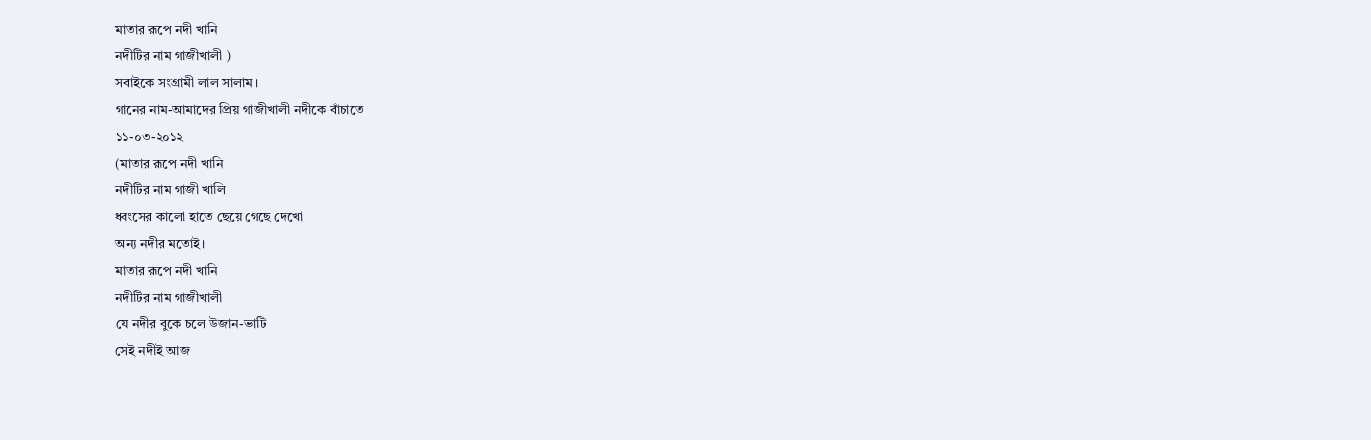মাতার রূপে নদী খানি
নদীটির নাম গাজীখালী )
সবাইকে সংগ্রামী লাল সালাম।
গানের নাম-আমাদের প্রিয় গাজীখালী নদীকে বাঁচাতে
১১-০৩-২০১২
(মাতার রূপে নদী খানি
নদীটির নাম গাজী খালি
ধ্বংসের কালো হাতে ছেয়ে গেছে দেখো
অন্য নদীর মতোই।
মাতার রূপে নদী খানি
নদীটির নাম গাজীখালী
যে নদীর বুকে চলে উজান-ভাটি
সেই নদীই আজ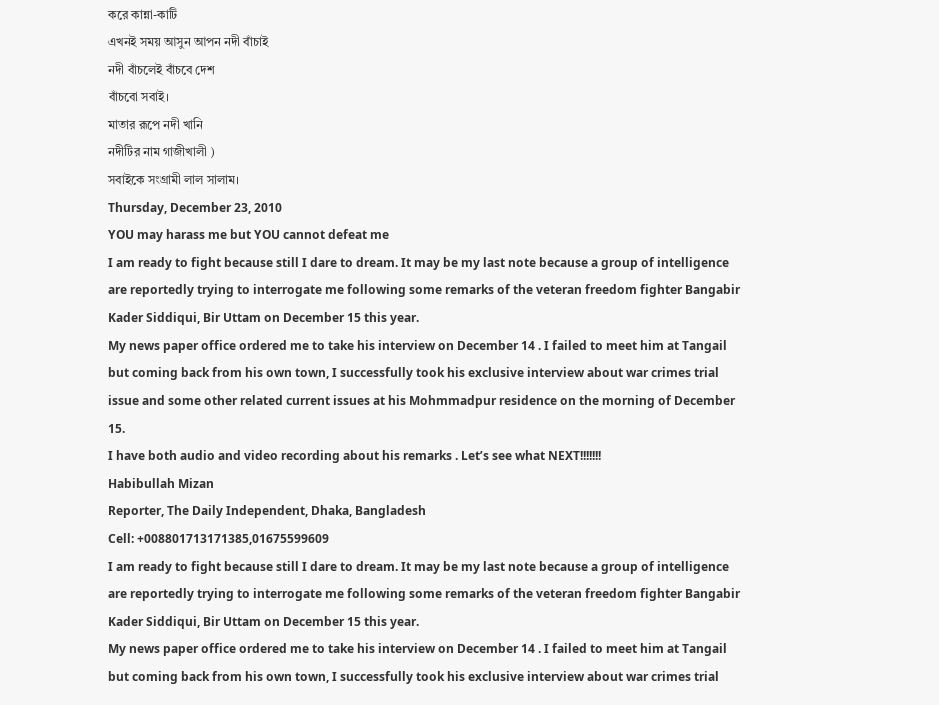করে কান্না-কাটি
এখনই সময় আসুন আপন নদী বাঁচাই
নদী বাঁচলেই বাঁচবে দেশ
বাঁচবো সবাই।
মাতার রূপে নদী খানি
নদীটির নাম গাজীখালী )
সবাইকে সংগ্রামী লাল সালাম।
Thursday, December 23, 2010
YOU may harass me but YOU cannot defeat me
I am ready to fight because still I dare to dream. It may be my last note because a group of intelligence are reportedly trying to interrogate me following some remarks of the veteran freedom fighter Bangabir Kader Siddiqui, Bir Uttam on December 15 this year.
My news paper office ordered me to take his interview on December 14 . I failed to meet him at Tangail but coming back from his own town, I successfully took his exclusive interview about war crimes trial issue and some other related current issues at his Mohmmadpur residence on the morning of December 15.
I have both audio and video recording about his remarks . Let’s see what NEXT!!!!!!!
Habibullah Mizan
Reporter, The Daily Independent, Dhaka, Bangladesh
Cell: +008801713171385,01675599609
I am ready to fight because still I dare to dream. It may be my last note because a group of intelligence are reportedly trying to interrogate me following some remarks of the veteran freedom fighter Bangabir Kader Siddiqui, Bir Uttam on December 15 this year.
My news paper office ordered me to take his interview on December 14 . I failed to meet him at Tangail but coming back from his own town, I successfully took his exclusive interview about war crimes trial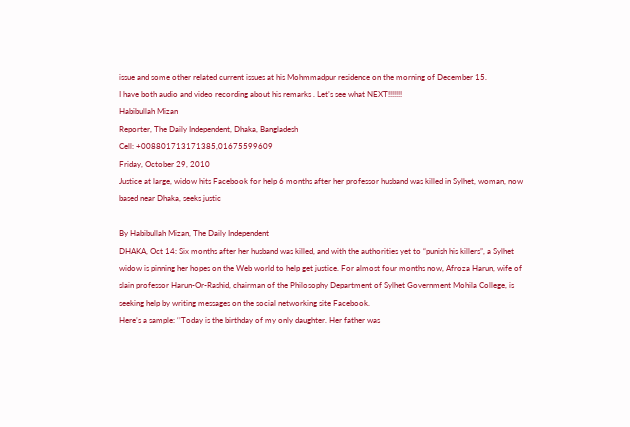issue and some other related current issues at his Mohmmadpur residence on the morning of December 15.
I have both audio and video recording about his remarks . Let’s see what NEXT!!!!!!!
Habibullah Mizan
Reporter, The Daily Independent, Dhaka, Bangladesh
Cell: +008801713171385,01675599609
Friday, October 29, 2010
Justice at large, widow hits Facebook for help 6 months after her professor husband was killed in Sylhet, woman, now based near Dhaka, seeks justic

By Habibullah Mizan, The Daily Independent
DHAKA, Oct 14: Six months after her husband was killed, and with the authorities yet to “punish his killers”, a Sylhet widow is pinning her hopes on the Web world to help get justice. For almost four months now, Afroza Harun, wife of slain professor Harun-Or-Rashid, chairman of the Philosophy Department of Sylhet Government Mohila College, is seeking help by writing messages on the social networking site Facebook.
Here’s a sample: ‘’Today is the birthday of my only daughter. Her father was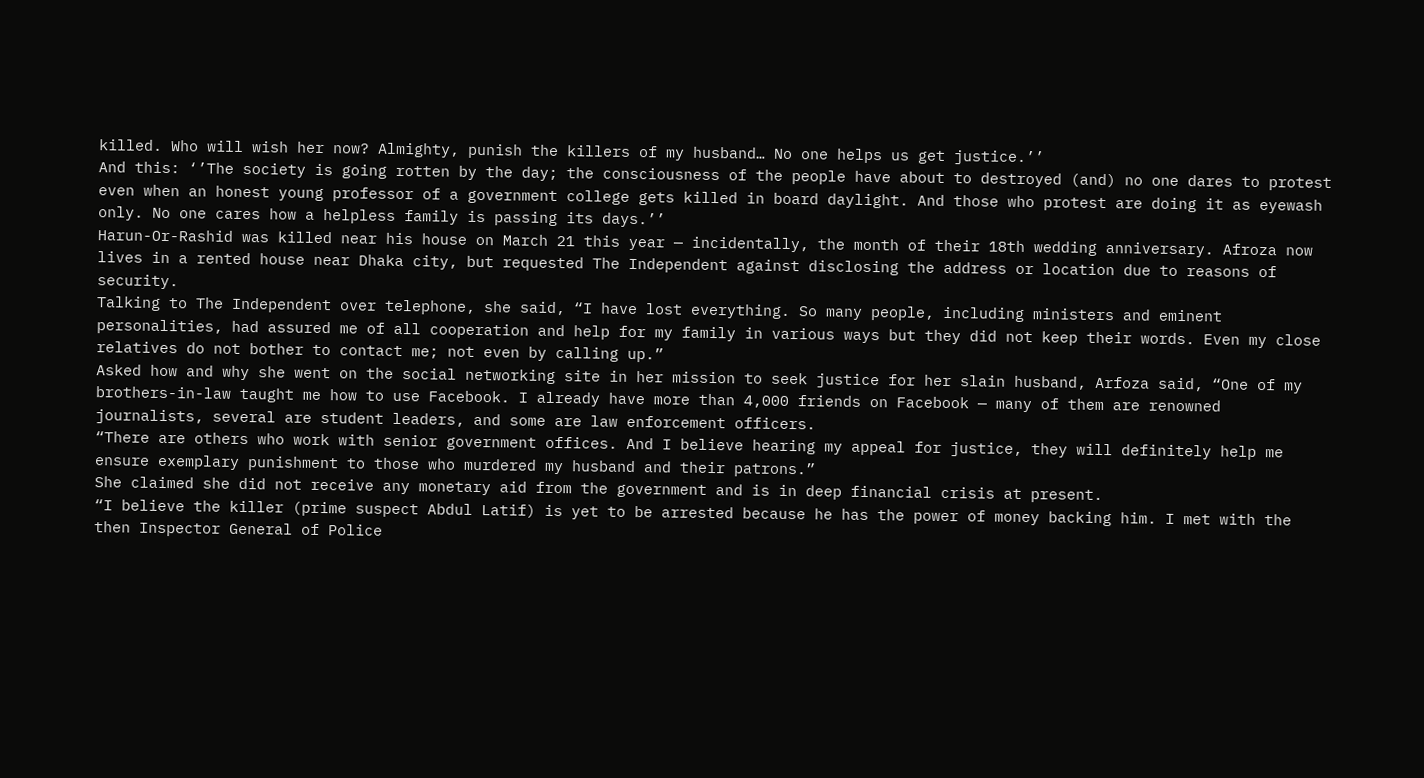killed. Who will wish her now? Almighty, punish the killers of my husband… No one helps us get justice.’’
And this: ‘’The society is going rotten by the day; the consciousness of the people have about to destroyed (and) no one dares to protest even when an honest young professor of a government college gets killed in board daylight. And those who protest are doing it as eyewash only. No one cares how a helpless family is passing its days.’’
Harun-Or-Rashid was killed near his house on March 21 this year — incidentally, the month of their 18th wedding anniversary. Afroza now lives in a rented house near Dhaka city, but requested The Independent against disclosing the address or location due to reasons of security.
Talking to The Independent over telephone, she said, “I have lost everything. So many people, including ministers and eminent personalities, had assured me of all cooperation and help for my family in various ways but they did not keep their words. Even my close relatives do not bother to contact me; not even by calling up.”
Asked how and why she went on the social networking site in her mission to seek justice for her slain husband, Arfoza said, “One of my brothers-in-law taught me how to use Facebook. I already have more than 4,000 friends on Facebook — many of them are renowned journalists, several are student leaders, and some are law enforcement officers.
“There are others who work with senior government offices. And I believe hearing my appeal for justice, they will definitely help me ensure exemplary punishment to those who murdered my husband and their patrons.”
She claimed she did not receive any monetary aid from the government and is in deep financial crisis at present.
“I believe the killer (prime suspect Abdul Latif) is yet to be arrested because he has the power of money backing him. I met with the then Inspector General of Police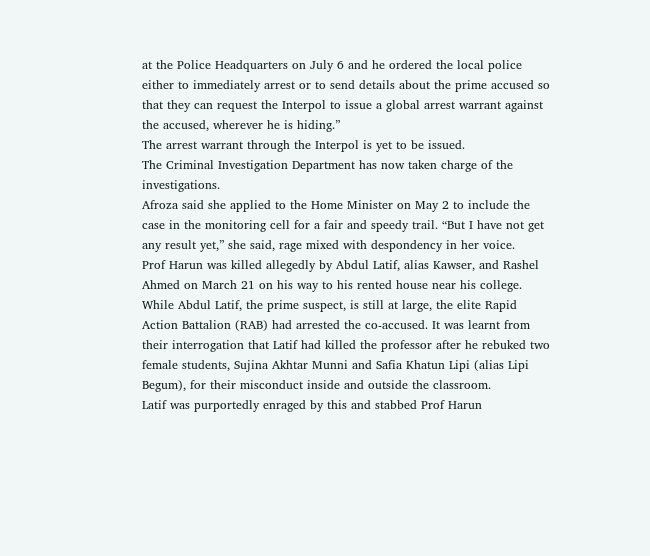at the Police Headquarters on July 6 and he ordered the local police either to immediately arrest or to send details about the prime accused so that they can request the Interpol to issue a global arrest warrant against the accused, wherever he is hiding.”
The arrest warrant through the Interpol is yet to be issued.
The Criminal Investigation Department has now taken charge of the investigations.
Afroza said she applied to the Home Minister on May 2 to include the case in the monitoring cell for a fair and speedy trail. “But I have not get any result yet,” she said, rage mixed with despondency in her voice.
Prof Harun was killed allegedly by Abdul Latif, alias Kawser, and Rashel Ahmed on March 21 on his way to his rented house near his college. While Abdul Latif, the prime suspect, is still at large, the elite Rapid Action Battalion (RAB) had arrested the co-accused. It was learnt from their interrogation that Latif had killed the professor after he rebuked two female students, Sujina Akhtar Munni and Safia Khatun Lipi (alias Lipi Begum), for their misconduct inside and outside the classroom.
Latif was purportedly enraged by this and stabbed Prof Harun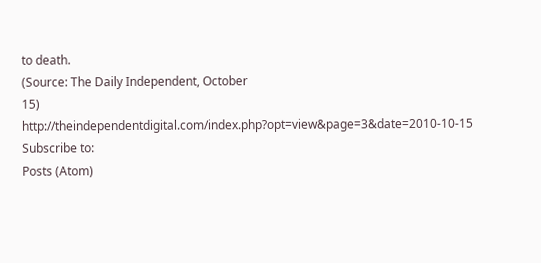to death.
(Source: The Daily Independent, October
15)
http://theindependentdigital.com/index.php?opt=view&page=3&date=2010-10-15
Subscribe to:
Posts (Atom)